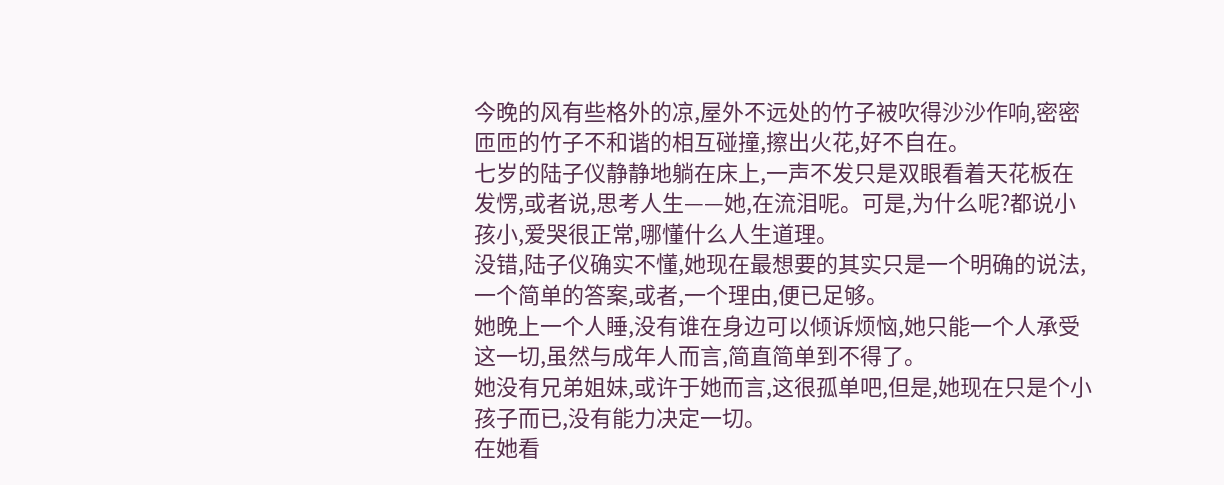今晚的风有些格外的凉,屋外不远处的竹子被吹得沙沙作响,密密匝匝的竹子不和谐的相互碰撞,擦出火花,好不自在。
七岁的陆子仪静静地躺在床上,一声不发只是双眼看着天花板在发愣,或者说,思考人生——她,在流泪呢。可是,为什么呢?都说小孩小,爱哭很正常,哪懂什么人生道理。
没错,陆子仪确实不懂,她现在最想要的其实只是一个明确的说法,一个简单的答案,或者,一个理由,便已足够。
她晚上一个人睡,没有谁在身边可以倾诉烦恼,她只能一个人承受这一切,虽然与成年人而言,简直简单到不得了。
她没有兄弟姐妹,或许于她而言,这很孤单吧,但是,她现在只是个小孩子而已,没有能力决定一切。
在她看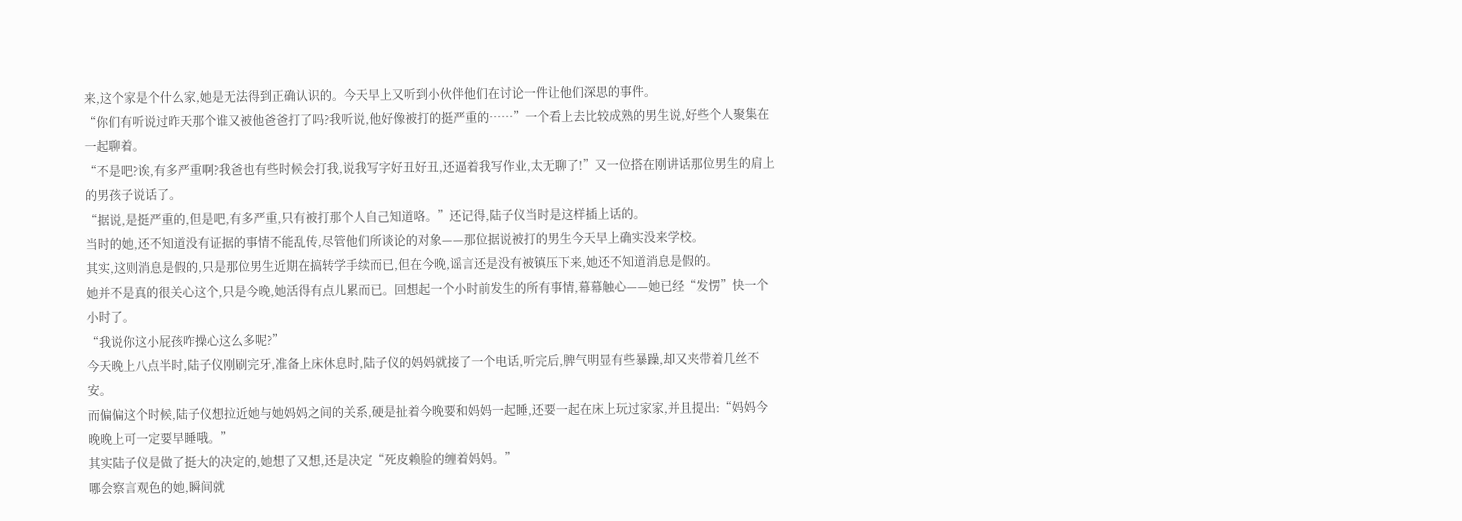来,这个家是个什么家,她是无法得到正确认识的。今天早上又听到小伙伴他们在讨论一件让他们深思的事件。
“你们有听说过昨天那个谁又被他爸爸打了吗?我听说,他好像被打的挺严重的……”一个看上去比较成熟的男生说,好些个人聚集在一起聊着。
“不是吧?诶,有多严重啊?我爸也有些时候会打我,说我写字好丑好丑,还逼着我写作业,太无聊了!”又一位搭在刚讲话那位男生的肩上的男孩子说话了。
“据说,是挺严重的,但是吧,有多严重,只有被打那个人自己知道咯。”还记得,陆子仪当时是这样插上话的。
当时的她,还不知道没有证据的事情不能乱传,尽管他们所谈论的对象——那位据说被打的男生今天早上确实没来学校。
其实,这则消息是假的,只是那位男生近期在搞转学手续而已,但在今晚,谣言还是没有被镇压下来,她还不知道消息是假的。
她并不是真的很关心这个,只是今晚,她活得有点儿累而已。回想起一个小时前发生的所有事情,幕幕触心——她已经“发愣”快一个小时了。
“我说你这小屁孩咋操心这么多呢?”
今天晚上八点半时,陆子仪刚刷完牙,准备上床休息时,陆子仪的妈妈就接了一个电话,听完后,脾气明显有些暴躁,却又夹带着几丝不安。
而偏偏这个时候,陆子仪想拉近她与她妈妈之间的关系,硬是扯着今晚要和妈妈一起睡,还要一起在床上玩过家家,并且提出:“妈妈今晚晚上可一定要早睡哦。”
其实陆子仪是做了挺大的决定的,她想了又想,还是决定“死皮赖脸的缠着妈妈。”
哪会察言观色的她,瞬间就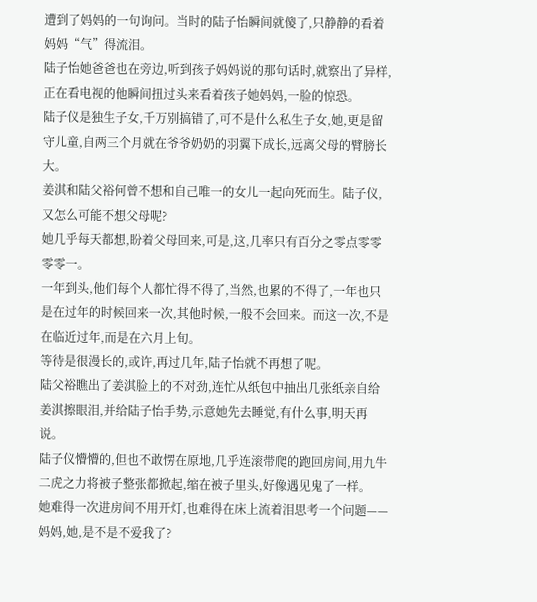遭到了妈妈的一句询问。当时的陆子怡瞬间就傻了,只静静的看着妈妈“气”得流泪。
陆子怡她爸爸也在旁边,听到孩子妈妈说的那句话时,就察出了异样,正在看电视的他瞬间扭过头来看着孩子她妈妈,一脸的惊恐。
陆子仪是独生子女,千万别搞错了,可不是什么私生子女,她,更是留守儿童,自两三个月就在爷爷奶奶的羽翼下成长,远离父母的臂膀长大。
姜淇和陆父裕何曾不想和自己唯一的女儿一起向死而生。陆子仪,又怎么可能不想父母呢?
她几乎每天都想,盼着父母回来,可是,这,几率只有百分之零点零零零零一。
一年到头,他们每个人都忙得不得了,当然,也累的不得了,一年也只是在过年的时候回来一次,其他时候,一般不会回来。而这一次,不是在临近过年,而是在六月上旬。
等待是很漫长的,或许,再过几年,陆子怡就不再想了呢。
陆父裕瞧出了姜淇脸上的不对劲,连忙从纸包中抽出几张纸亲自给姜淇擦眼泪,并给陆子怡手势,示意她先去睡觉,有什么事,明天再说。
陆子仪懵懵的,但也不敢愣在原地,几乎连滚带爬的跑回房间,用九牛二虎之力将被子整张都掀起,缩在被子里头,好像遇见鬼了一样。
她难得一次进房间不用开灯,也难得在床上流着泪思考一个问题——妈妈,她,是不是不爱我了?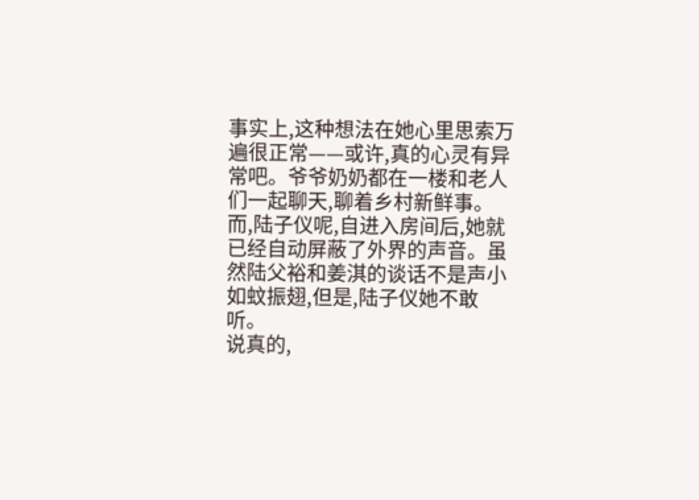事实上,这种想法在她心里思索万遍很正常——或许,真的心灵有异常吧。爷爷奶奶都在一楼和老人们一起聊天,聊着乡村新鲜事。
而,陆子仪呢,自进入房间后,她就已经自动屏蔽了外界的声音。虽然陆父裕和姜淇的谈话不是声小如蚊振翅,但是,陆子仪她不敢听。
说真的,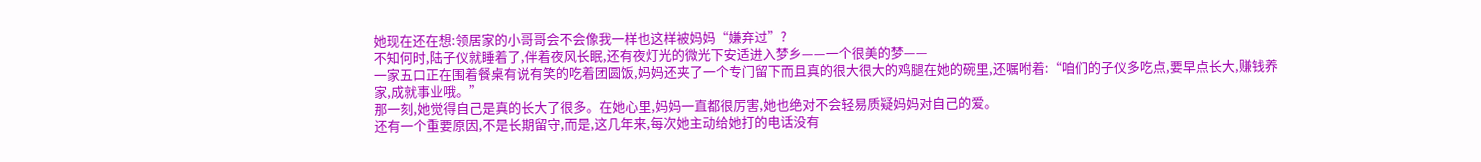她现在还在想:领居家的小哥哥会不会像我一样也这样被妈妈“嫌弃过”?
不知何时,陆子仪就睡着了,伴着夜风长眠,还有夜灯光的微光下安适进入梦乡——一个很美的梦——
一家五口正在围着餐桌有说有笑的吃着团圆饭,妈妈还夹了一个专门留下而且真的很大很大的鸡腿在她的碗里,还嘱咐着:“咱们的子仪多吃点,要早点长大,赚钱养家,成就事业哦。”
那一刻,她觉得自己是真的长大了很多。在她心里,妈妈一直都很厉害,她也绝对不会轻易质疑妈妈对自己的爱。
还有一个重要原因,不是长期留守,而是,这几年来,每次她主动给她打的电话没有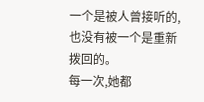一个是被人曾接听的,也没有被一个是重新拨回的。
每一次,她都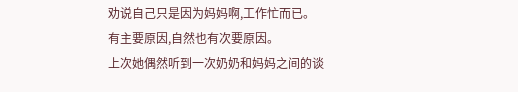劝说自己只是因为妈妈啊,工作忙而已。
有主要原因,自然也有次要原因。
上次她偶然听到一次奶奶和妈妈之间的谈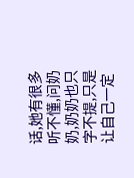话,她有很多听不懂,问奶奶,奶奶也只字不提,只是让自己一定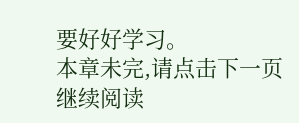要好好学习。
本章未完,请点击下一页继续阅读